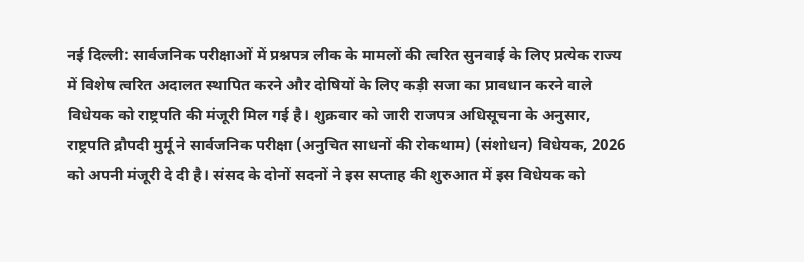नई दिल्ली: सार्वजनिक परीक्षाओं में प्रश्नपत्र लीक के मामलों की त्वरित सुनवाई के लिए प्रत्येक राज्य में विशेष त्वरित अदालत स्थापित करने और दोषियों के लिए कड़ी सजा का प्रावधान करने वाले विधेयक को राष्ट्रपति की मंजूरी मिल गई है। शुक्रवार को जारी राजपत्र अधिसूचना के अनुसार, राष्ट्रपति द्रौपदी मुर्मू ने सार्वजनिक परीक्षा (अनुचित साधनों की रोकथाम) (संशोधन) विधेयक, 2026 को अपनी मंजूरी दे दी है। संसद के दोनों सदनों ने इस सप्ताह की शुरुआत में इस विधेयक को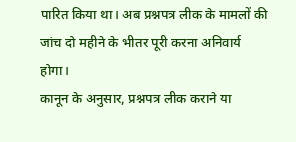पारित किया था। अब प्रश्नपत्र लीक के मामलों की जांच दो महीने के भीतर पूरी करना अनिवार्य होगा।
कानून के अनुसार, प्रश्नपत्र लीक कराने या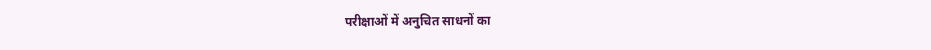परीक्षाओं में अनुचित साधनों का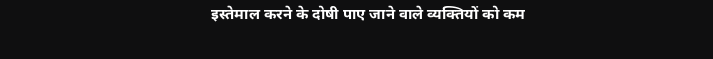इस्तेमाल करने के दोषी पाए जाने वाले व्यक्तियों को कम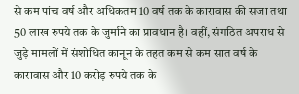से कम पांच वर्ष और अधिकतम 10 वर्ष तक के कारावास की सजा तथा 50 लाख रुपये तक के जुर्माने का प्रावधान है। वहीं, संगठित अपराध से जुड़े मामलों में संशोधित कानून के तहत कम से कम सात वर्ष के कारावास और 10 करोड़ रुपये तक के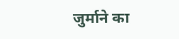जुर्माने का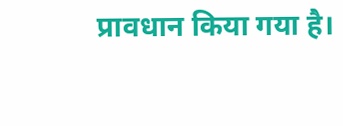प्रावधान किया गया है।